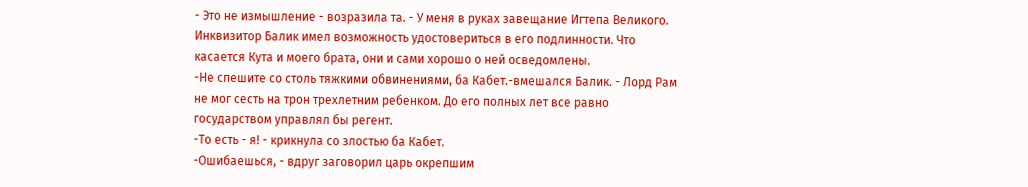- Это не измышление - возразила та. - У меня в руках завещание Игтепа Великого. Инквизитор Балик имел возможность удостовериться в его подлинности. Что касается Кута и моего брата, они и сами хорошо о ней осведомлены.
-Не спешите со столь тяжкими обвинениями, ба Кабет.-вмешался Балик. - Лорд Рам не мог сесть на трон трехлетним ребенком. До его полных лет все равно государством управлял бы регент.
-То есть - я! - крикнула со злостью ба Кабет.
-Ошибаешься, - вдруг заговорил царь окрепшим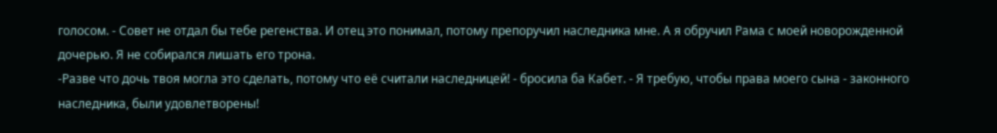голосом. - Совет не отдал бы тебе регенства. И отец это понимал, потому препоручил наследника мне. А я обручил Рама с моей новорожденной дочерью. Я не собирался лишать его трона.
-Разве что дочь твоя могла это сделать, потому что её считали наследницей! - бросила ба Кабет. - Я требую, чтобы права моего сына - законного наследника, были удовлетворены!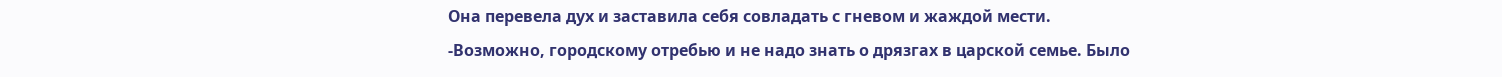Она перевела дух и заставила себя совладать с гневом и жаждой мести.
-Возможно, городскому отребью и не надо знать о дрязгах в царской семье. Было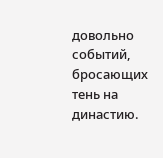довольно событий, бросающих тень на династию.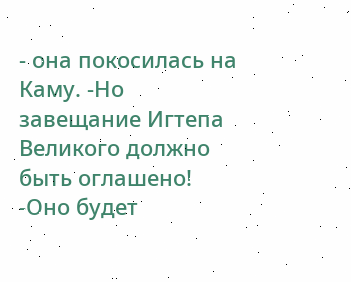- она покосилась на Каму. -Но завещание Игтепа Великого должно быть оглашено!
-Оно будет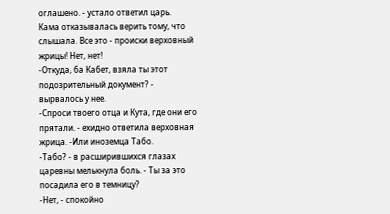оглашено. - устало ответил царь.
Кама отказывалась верить тому, что слышала. Все это - происки верховный жрицы! Нет, нет!
-Откуда, ба Кабет, взяла ты этот подозрительный документ? - вырвалось у нее.
-Спроси твоего отца и Кута, где они его прятали. - ехидно ответила верховная жрица. -Или иноземца Табо.
-Табо? - в расширившихся глазах царевны мелькнула боль. - Ты за это посадила его в темницу?
-Нет, - спокойно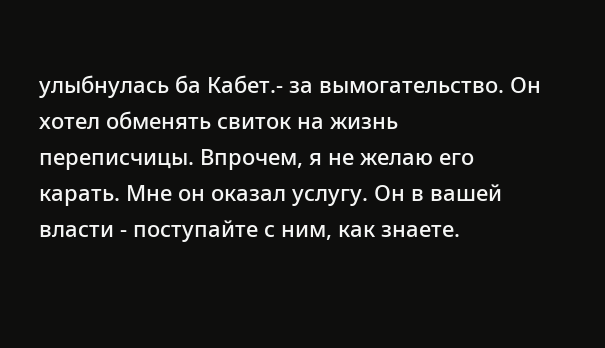улыбнулась ба Кабет.- за вымогательство. Он хотел обменять свиток на жизнь переписчицы. Впрочем, я не желаю его карать. Мне он оказал услугу. Он в вашей власти - поступайте с ним, как знаете.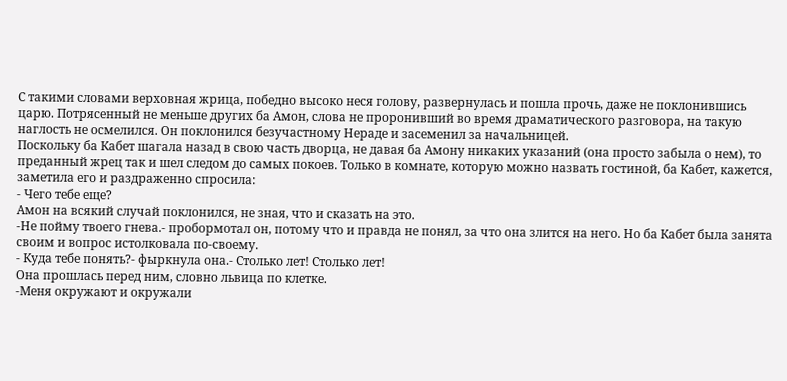С такими словами верховная жрица, победно высоко неся голову, развернулась и пошла прочь, даже не поклонившись царю. Потрясенный не меньше других ба Амон, слова не проронивший во время драматического разговора, на такую наглость не осмелился. Он поклонился безучастному Нераде и засеменил за начальницей.
Поскольку ба Кабет шагала назад в свою часть дворца, не давая ба Амону никаких указаний (она просто забыла о нем), то преданный жрец так и шел следом до самых покоев. Только в комнате, которую можно назвать гостиной, ба Кабет, кажется, заметила его и раздраженно спросила:
- Чего тебе еще?
Амон на всякий случай поклонился, не зная, что и сказать на это.
-Не пойму твоего гнева.- пробормотал он, потому что и правда не понял, за что она злится на него. Но ба Кабет была занята своим и вопрос истолковала по-своему.
- Куда тебе понять?- фыркнула она.- Столько лет! Столько лет!
Она прошлась перед ним, словно львица по клетке.
-Меня окружают и окружали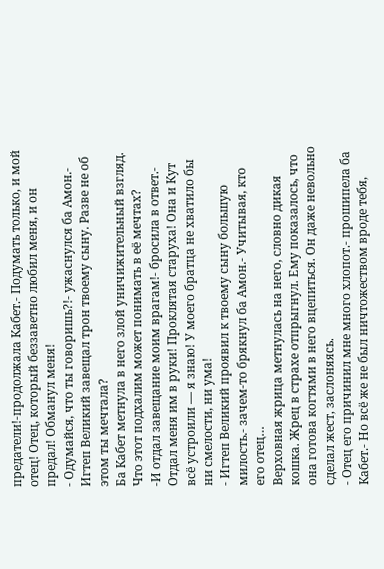предатели!-продолжала Кабет.- Подумать только, и мой отец! Отец, который беззаветно любил меня, и он предал! Обманул меня!
- Одумайся, что ты говоришь?!- ужаснулся ба Амон.- Игтеп Великий завещал трон твоему сыну. Разве не об этом ты мечтала?
Ба Кабет метнула в него злой уничижительный взгляд. Что этот подхалим может понимать в её мечтах?
-И отдал завещание моим врагам!- бросила в ответ.- Отдал меня им в руки! Проклятая старуха! Она и Кут всё устроили — я знаю! У моего братца не хватило бы ни смелости, ни ума!
- Игтеп Великий проявил к твоему сыну большую милость.- зачем-то брякнул ба Амон.- Учитывая, кто его отец…
Верховная жрица метнулась на него, словно дикая кошка. Жрец в страхе отпрыгнул. Ему показалось, что она готова когтями в него вцепиться. Он даже невольно сделал жест, заслоняясь.
- Отец его причинил мне много хлопот.- прошипела ба Кабет.- Но всё же не был ничтожеством вроде тебя,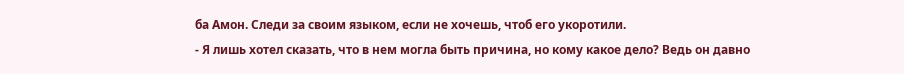ба Амон. Следи за своим языком, если не хочешь, чтоб его укоротили.
- Я лишь хотел сказать, что в нем могла быть причина, но кому какое дело? Ведь он давно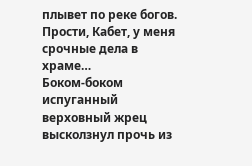плывет по реке богов. Прости, Кабет, у меня срочные дела в храме…
Боком-боком испуганный верховный жрец высколзнул прочь из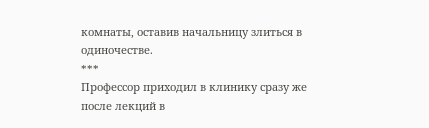комнаты, оставив начальницу злиться в одиночестве.
***
Профессор приходил в клинику сразу же после лекций в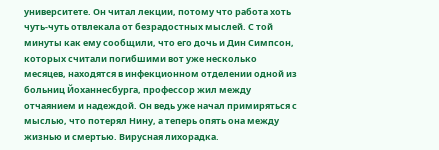университете. Он читал лекции, потому что работа хоть чуть-чуть отвлекала от безрадостных мыслей. С той минуты как ему сообщили, что его дочь и Дин Симпсон, которых считали погибшими вот уже несколько месяцев, находятся в инфекционном отделении одной из больниц Йоханнесбурга, профессор жил между отчаянием и надеждой. Он ведь уже начал примиряться с мыслью, что потерял Нину, а теперь опять она между жизнью и смертью. Вирусная лихорадка.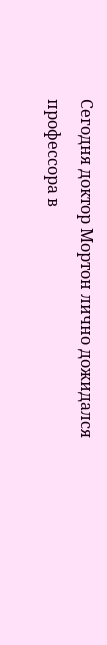Сегодня доктор Мортон лично дожидался профессора в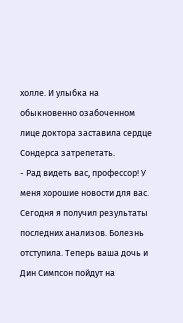холле. И улыбка на обыкновенно озабоченном лице доктора заставила сердце Сондерса затрепетать.
- Рад видеть вас, профессор! У меня хорошие новости для вас. Сегодня я получил результаты последних анализов. Болезнь отступила. Теперь ваша дочь и Дин Симпсон пойдут на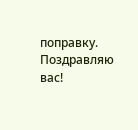поправку. Поздравляю вас!